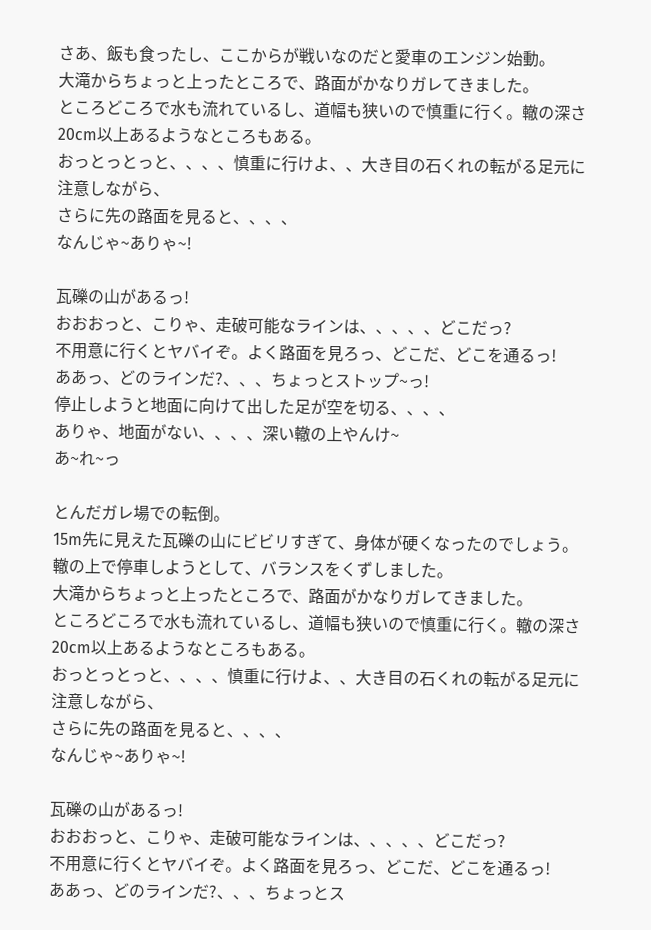さあ、飯も食ったし、ここからが戦いなのだと愛車のエンジン始動。
大滝からちょっと上ったところで、路面がかなりガレてきました。
ところどころで水も流れているし、道幅も狭いので慎重に行く。轍の深さ20cm以上あるようなところもある。
おっとっとっと、、、、慎重に行けよ、、大き目の石くれの転がる足元に注意しながら、
さらに先の路面を見ると、、、、
なんじゃ~ありゃ~!

瓦礫の山があるっ!
おおおっと、こりゃ、走破可能なラインは、、、、、どこだっ?
不用意に行くとヤバイぞ。よく路面を見ろっ、どこだ、どこを通るっ!
ああっ、どのラインだ?、、、ちょっとストップ~っ!
停止しようと地面に向けて出した足が空を切る、、、、
ありゃ、地面がない、、、、深い轍の上やんけ~
あ~れ~っ

とんだガレ場での転倒。
15m先に見えた瓦礫の山にビビリすぎて、身体が硬くなったのでしょう。
轍の上で停車しようとして、バランスをくずしました。
大滝からちょっと上ったところで、路面がかなりガレてきました。
ところどころで水も流れているし、道幅も狭いので慎重に行く。轍の深さ20cm以上あるようなところもある。
おっとっとっと、、、、慎重に行けよ、、大き目の石くれの転がる足元に注意しながら、
さらに先の路面を見ると、、、、
なんじゃ~ありゃ~!

瓦礫の山があるっ!
おおおっと、こりゃ、走破可能なラインは、、、、、どこだっ?
不用意に行くとヤバイぞ。よく路面を見ろっ、どこだ、どこを通るっ!
ああっ、どのラインだ?、、、ちょっとス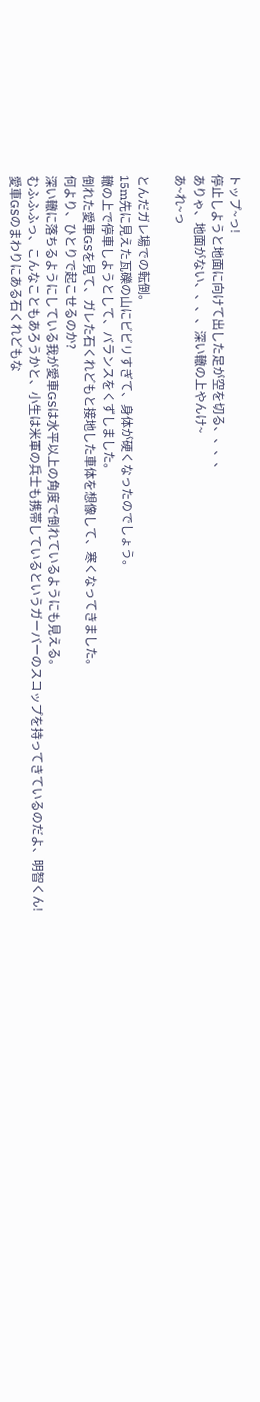トップ~っ!
停止しようと地面に向けて出した足が空を切る、、、、
ありゃ、地面がない、、、、深い轍の上やんけ~
あ~れ~っ

とんだガレ場での転倒。
15m先に見えた瓦礫の山にビビリすぎて、身体が硬くなったのでしょう。
轍の上で停車しようとして、バランスをくずしました。
倒れた愛車GSを見て、ガレた石くれどもと接地した車体を想像して、寒くなってきました。
何より、ひとりで起こせるのか?
深い轍に落ちるようにしている我が愛車GSは水平以上の角度で倒れているようにも見える。
むふふふっ、こんなこともあろうかと、小生は米軍の兵士も携帯しているというガーバーのスコップを持ってきているのだよ、明智くん!
愛車GSのまわりにある石くれどもな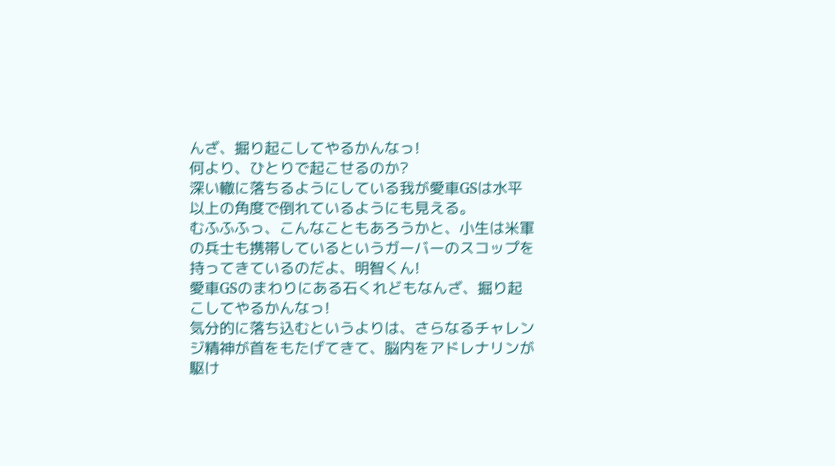んざ、掘り起こしてやるかんなっ!
何より、ひとりで起こせるのか?
深い轍に落ちるようにしている我が愛車GSは水平以上の角度で倒れているようにも見える。
むふふふっ、こんなこともあろうかと、小生は米軍の兵士も携帯しているというガーバーのスコップを持ってきているのだよ、明智くん!
愛車GSのまわりにある石くれどもなんざ、掘り起こしてやるかんなっ!
気分的に落ち込むというよりは、さらなるチャレンジ精神が首をもたげてきて、脳内をアドレナリンが駆け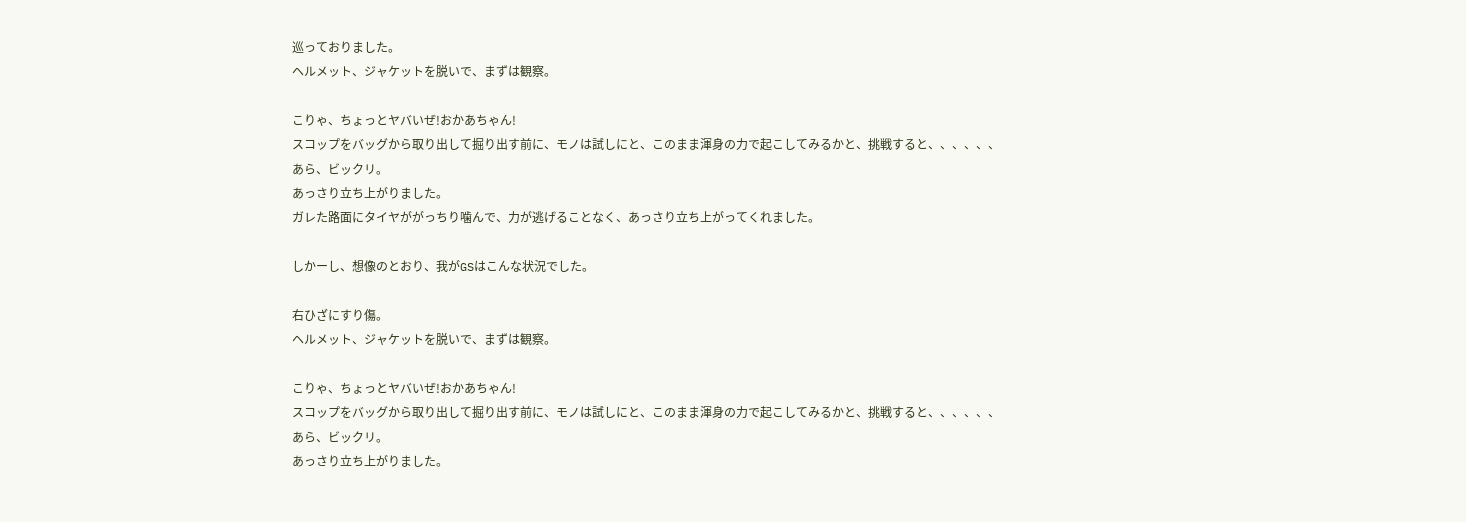巡っておりました。
ヘルメット、ジャケットを脱いで、まずは観察。

こりゃ、ちょっとヤバいぜ!おかあちゃん!
スコップをバッグから取り出して掘り出す前に、モノは試しにと、このまま渾身の力で起こしてみるかと、挑戦すると、、、、、、
あら、ビックリ。
あっさり立ち上がりました。
ガレた路面にタイヤががっちり噛んで、力が逃げることなく、あっさり立ち上がってくれました。

しかーし、想像のとおり、我がGSはこんな状況でした。

右ひざにすり傷。
ヘルメット、ジャケットを脱いで、まずは観察。

こりゃ、ちょっとヤバいぜ!おかあちゃん!
スコップをバッグから取り出して掘り出す前に、モノは試しにと、このまま渾身の力で起こしてみるかと、挑戦すると、、、、、、
あら、ビックリ。
あっさり立ち上がりました。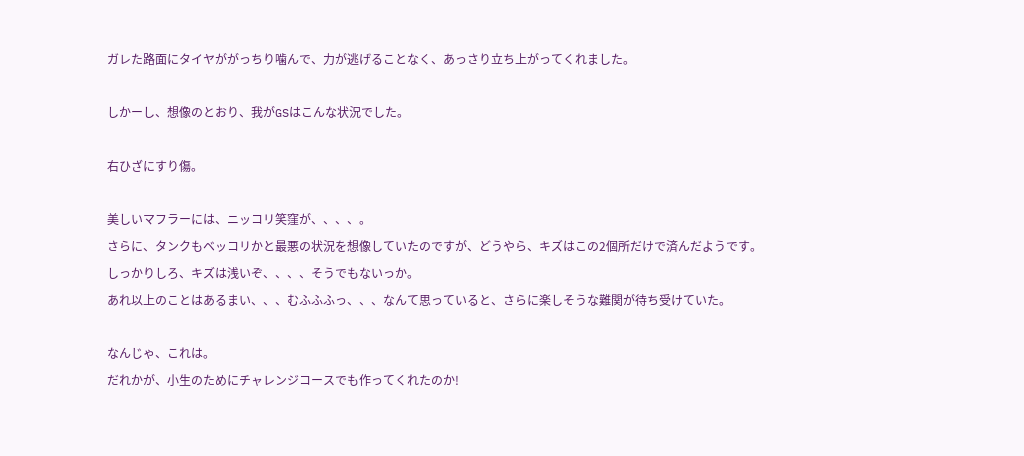ガレた路面にタイヤががっちり噛んで、力が逃げることなく、あっさり立ち上がってくれました。

しかーし、想像のとおり、我がGSはこんな状況でした。

右ひざにすり傷。

美しいマフラーには、ニッコリ笑窪が、、、、。
さらに、タンクもベッコリかと最悪の状況を想像していたのですが、どうやら、キズはこの2個所だけで済んだようです。
しっかりしろ、キズは浅いぞ、、、、そうでもないっか。
あれ以上のことはあるまい、、、むふふふっ、、、なんて思っていると、さらに楽しそうな難関が待ち受けていた。

なんじゃ、これは。
だれかが、小生のためにチャレンジコースでも作ってくれたのか!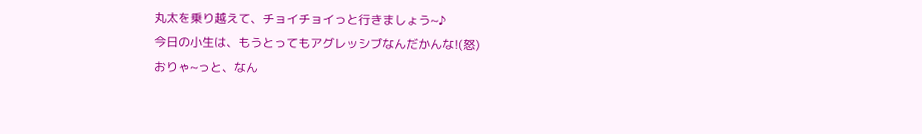丸太を乗り越えて、チョイチョイっと行きましょう~♪
今日の小生は、もうとってもアグレッシブなんだかんな!(怒)
おりゃ~っと、なん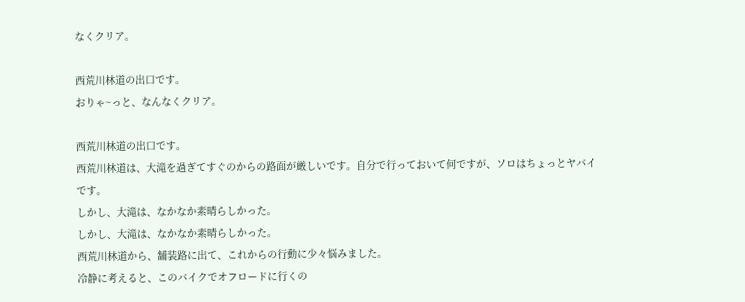なくクリア。

西荒川林道の出口です。
おりゃ~っと、なんなくクリア。

西荒川林道の出口です。
西荒川林道は、大滝を過ぎてすぐのからの路面が厳しいです。自分で行っておいて何ですが、ソロはちょっとヤバイです。
しかし、大滝は、なかなか素晴らしかった。
しかし、大滝は、なかなか素晴らしかった。
西荒川林道から、舗装路に出て、これからの行動に少々悩みました。
冷静に考えると、このバイクでオフロードに行くの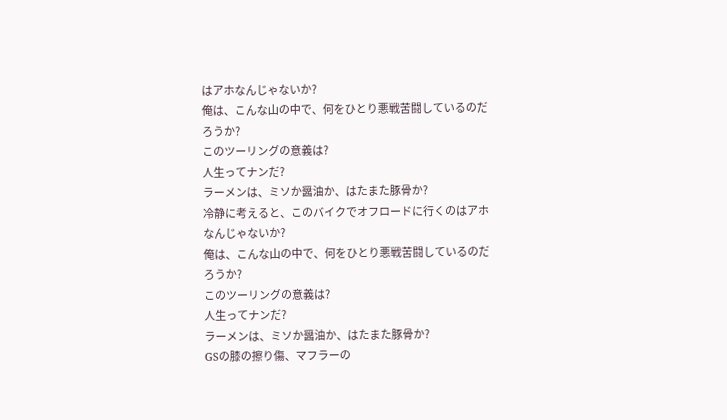はアホなんじゃないか?
俺は、こんな山の中で、何をひとり悪戦苦闘しているのだろうか?
このツーリングの意義は?
人生ってナンだ?
ラーメンは、ミソか醤油か、はたまた豚骨か?
冷静に考えると、このバイクでオフロードに行くのはアホなんじゃないか?
俺は、こんな山の中で、何をひとり悪戦苦闘しているのだろうか?
このツーリングの意義は?
人生ってナンだ?
ラーメンは、ミソか醤油か、はたまた豚骨か?
GSの膝の擦り傷、マフラーの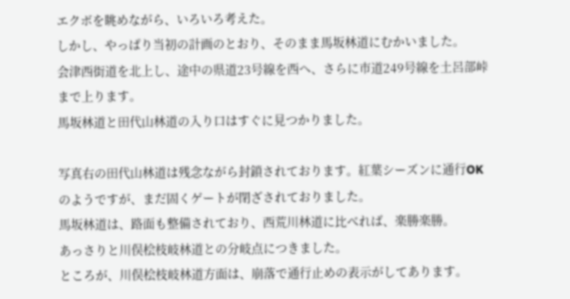エクボを眺めながら、いろいろ考えた。
しかし、やっぱり当初の計画のとおり、そのまま馬坂林道にむかいました。
会津西街道を北上し、途中の県道23号線を西へ、さらに市道249号線を土呂部峠まで上ります。
馬坂林道と田代山林道の入り口はすぐに見つかりました。

写真右の田代山林道は残念ながら封鎖されております。紅葉シーズンに通行OKのようですが、まだ固くゲートが閉ざされておりました。
馬坂林道は、路面も整備されており、西荒川林道に比べれば、楽勝楽勝。
あっさりと川俣桧枝岐林道との分岐点につきました。
ところが、川俣桧枝岐林道方面は、崩落で通行止めの表示がしてあります。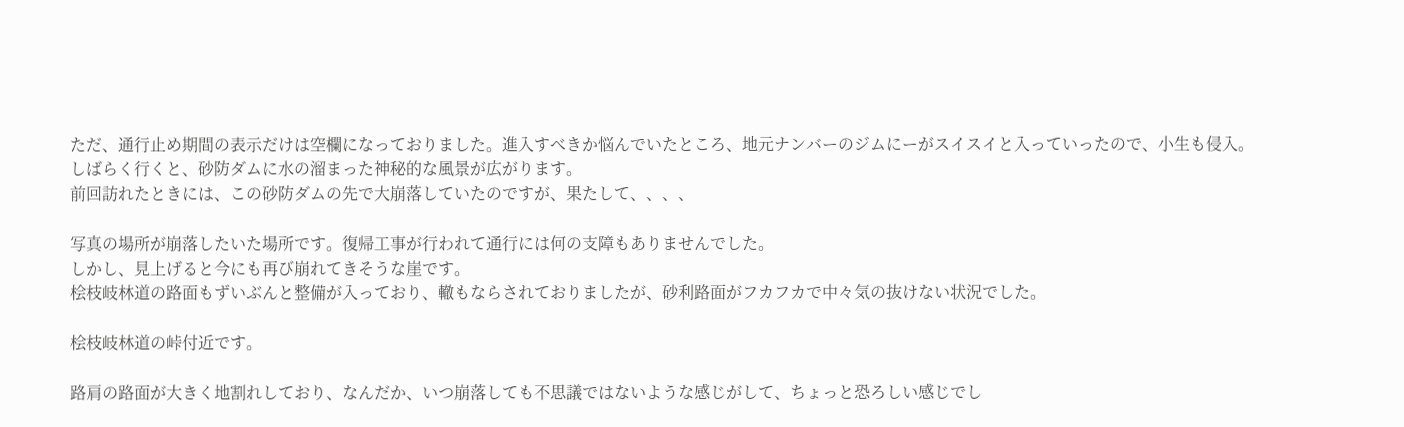ただ、通行止め期間の表示だけは空欄になっておりました。進入すべきか悩んでいたところ、地元ナンバーのジムにーがスイスイと入っていったので、小生も侵入。
しばらく行くと、砂防ダムに水の溜まった神秘的な風景が広がります。
前回訪れたときには、この砂防ダムの先で大崩落していたのですが、果たして、、、、

写真の場所が崩落したいた場所です。復帰工事が行われて通行には何の支障もありませんでした。
しかし、見上げると今にも再び崩れてきそうな崖です。
桧枝岐林道の路面もずいぶんと整備が入っており、轍もならされておりましたが、砂利路面がフカフカで中々気の抜けない状況でした。

桧枝岐林道の峠付近です。

路肩の路面が大きく地割れしており、なんだか、いつ崩落しても不思議ではないような感じがして、ちょっと恐ろしい感じでし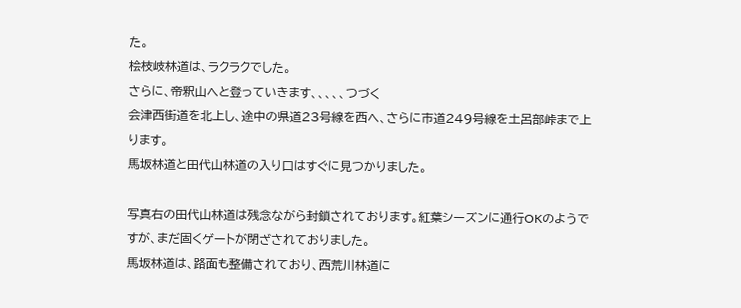た。
桧枝岐林道は、ラクラクでした。
さらに、帝釈山へと登っていきます、、、、、つづく
会津西街道を北上し、途中の県道23号線を西へ、さらに市道249号線を土呂部峠まで上ります。
馬坂林道と田代山林道の入り口はすぐに見つかりました。

写真右の田代山林道は残念ながら封鎖されております。紅葉シーズンに通行OKのようですが、まだ固くゲートが閉ざされておりました。
馬坂林道は、路面も整備されており、西荒川林道に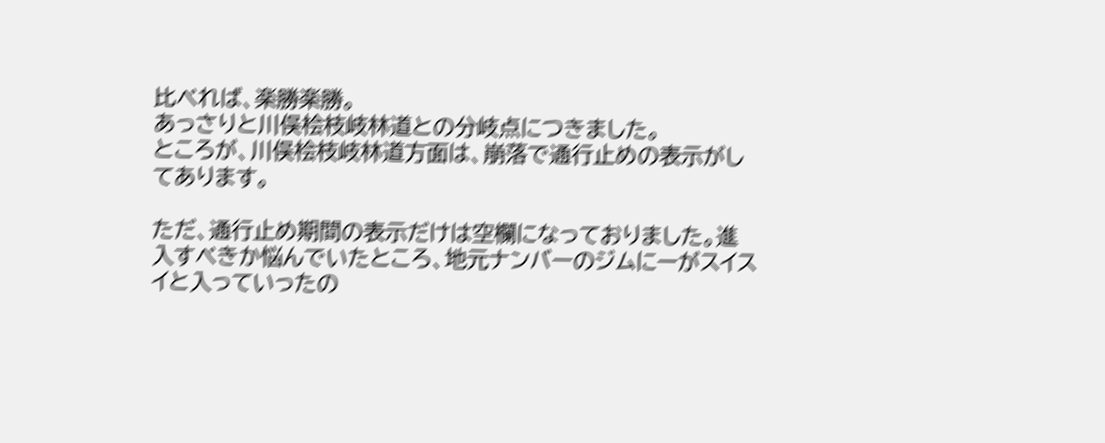比べれば、楽勝楽勝。
あっさりと川俣桧枝岐林道との分岐点につきました。
ところが、川俣桧枝岐林道方面は、崩落で通行止めの表示がしてあります。

ただ、通行止め期間の表示だけは空欄になっておりました。進入すべきか悩んでいたところ、地元ナンバーのジムにーがスイスイと入っていったの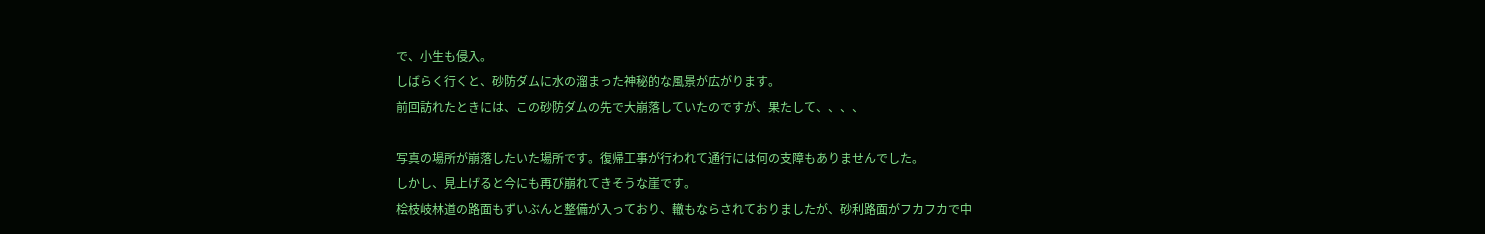で、小生も侵入。
しばらく行くと、砂防ダムに水の溜まった神秘的な風景が広がります。
前回訪れたときには、この砂防ダムの先で大崩落していたのですが、果たして、、、、

写真の場所が崩落したいた場所です。復帰工事が行われて通行には何の支障もありませんでした。
しかし、見上げると今にも再び崩れてきそうな崖です。
桧枝岐林道の路面もずいぶんと整備が入っており、轍もならされておりましたが、砂利路面がフカフカで中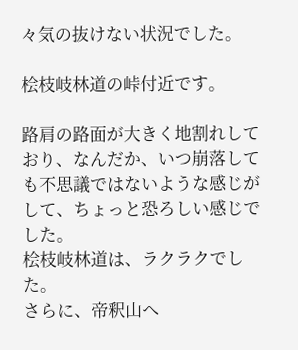々気の抜けない状況でした。

桧枝岐林道の峠付近です。

路肩の路面が大きく地割れしており、なんだか、いつ崩落しても不思議ではないような感じがして、ちょっと恐ろしい感じでした。
桧枝岐林道は、ラクラクでした。
さらに、帝釈山へ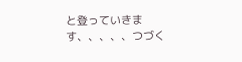と登っていきます、、、、、つづく